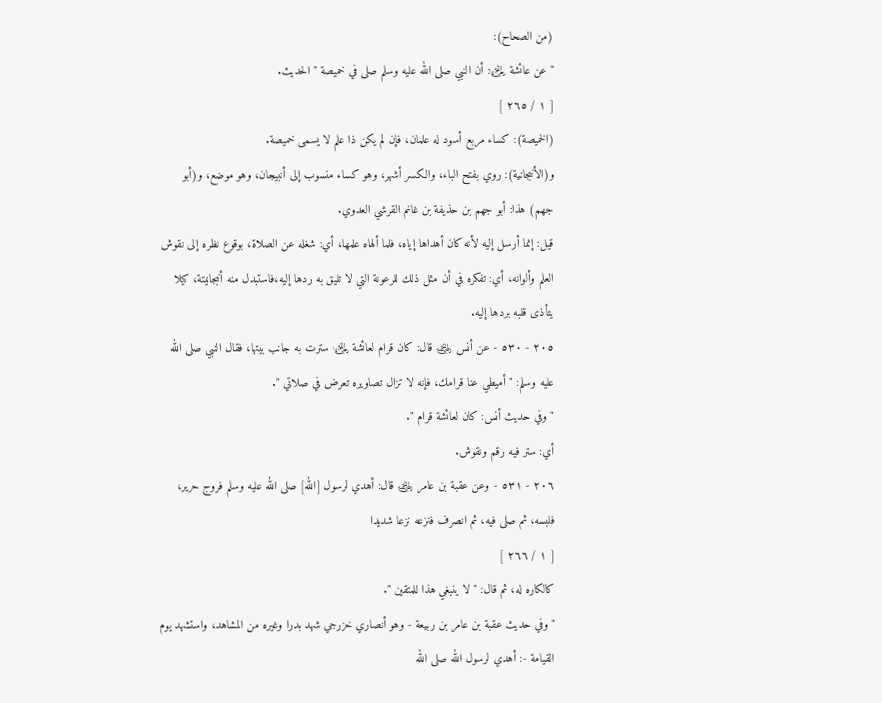(من الصحاح):
" عن عائشة ﵂: أن النبي صلى الله عليه وسلم صلى في خميصة " الحديث.
[ ١ / ٢٦٥ ]
(الخميصة): كساء مربع أسود له علمان، فإن لم يكن ذا علم لا يسمى خميصة.
و(الأنبجانية): روي بفتح الباء، والكسر أشهر، وهو كساء منسوب إلى أنبيجان، وهو موضع، و(أبو جهم) هذا: أبو جهم بن حذيفة بن غانم القرشي العدوي.
قيل: إنما أرسل إليه لأنه كان أهداها إياه، فلما ألهاه علمها، أي: شغله عن الصلاة، بوقوع نظره إلى نقوش العلم وألوانه، أي: تفكره في أن مثل ذلك للرعونة التي لا تليق به ردها إليه،فاستبدل منه أنبجانيتة، كيلا يتأذى قلبه بردها إليه.
٢٠٥ - ٥٣٠ - عن أنس ﵁ قال: كان قرام لعائشة ﵂ سترت به جانب بيتها، فقال النبي صلى الله عليه وسلم: " أميطي عنا قرامك، فإنه لا تزال تصاويره تعرض في صلاتي ".
" وفي حديث أنس: كان لعائشة قرام ".
أي: ستر فيه رقم ونقوش.
٢٠٦ - ٥٣١ - وعن عقبة بن عامر ﵁ قال: أهدي لرسول [الله] صلى الله عليه وسلم فروج حرير، فلبسه، ثم صلى فيه، ثم انصرف فنزعه نزعا شديدا
[ ١ / ٢٦٦ ]
كالكاره له، ثم قال: " لا ينبغي هذا للمتقين ".
" وفي حديث عقبة بن عامر بن ربيعة - وهو أنصاري خزرجي شهد بدرا وغيره من المشاهد، واستشهد يوم القيامة -: أهدي لرسول الله صلى الله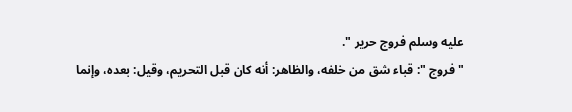عليه وسلم فروج حرير ".
" فروج ": قباء شق من خلفه، والظاهر: أنه كان قبل التحريم، وقيل: بعده، وإنما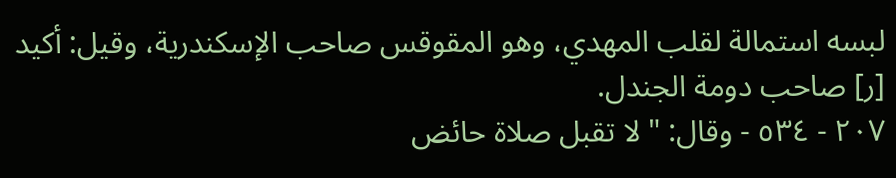لبسه استمالة لقلب المهدي، وهو المقوقس صاحب الإسكندرية، وقيل: أكيد [ر] صاحب دومة الجندل.
٢٠٧ - ٥٣٤ - وقال: " لا تقبل صلاة حائض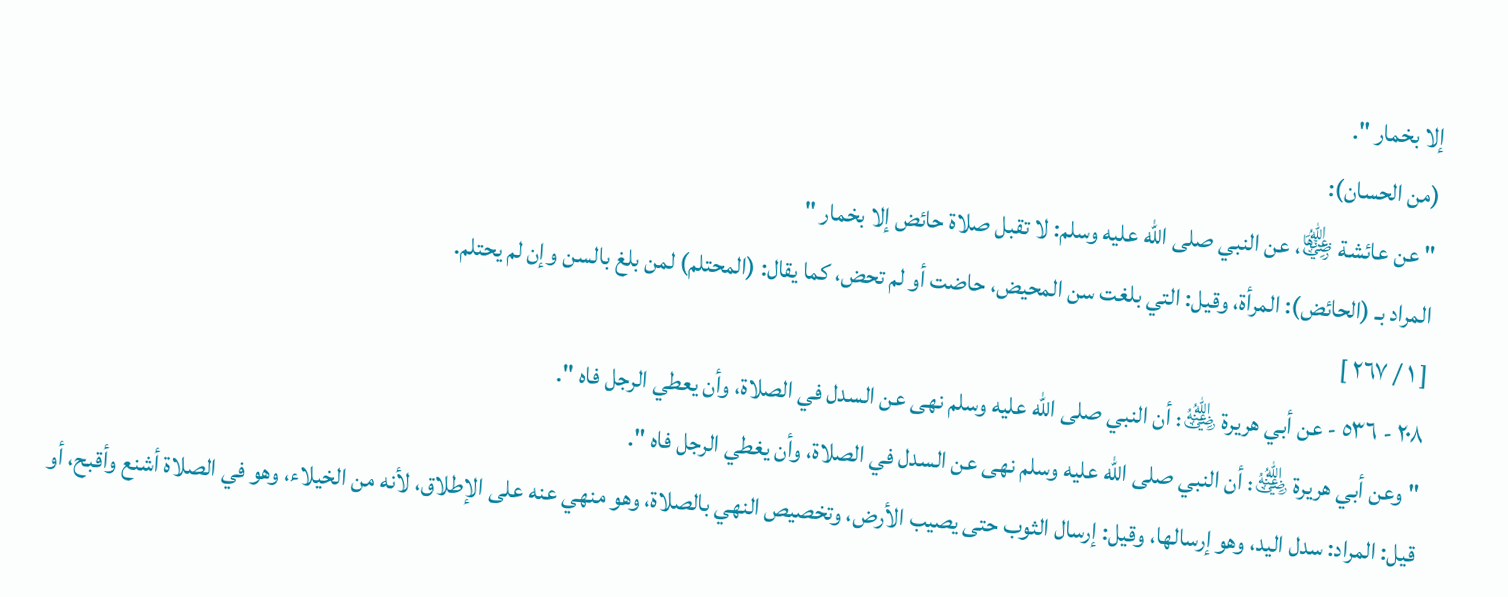إلا بخمار ".
(من الحسان):
" عن عائشة ﵂، عن النبي صلى الله عليه وسلم: لا تقبل صلاة حائض إلا بخمار "
المراد بـ (الحائض): المرأة، وقيل: التي بلغت سن المحيض، حاضت أو لم تحض، كما يقال: (المحتلم) لمن بلغ بالسن وإن لم يحتلم.
[ ١ / ٢٦٧ ]
٢٠٨ - ٥٣٦ - عن أبي هريرة ﵁: أن النبي صلى الله عليه وسلم نهى عن السدل في الصلاة، وأن يعطي الرجل فاه ".
" وعن أبي هريرة ﵁: أن النبي صلى الله عليه وسلم نهى عن السدل في الصلاة، وأن يغطي الرجل فاه ".
قيل: المراد: سدل اليد، وهو إرسالها، وقيل: إرسال الثوب حتى يصيب الأرض، وتخصيص النهي بالصلاة، وهو منهي عنه على الإطلاق، لأنه من الخيلاء، وهو في الصلاة أشنع وأقبح، أو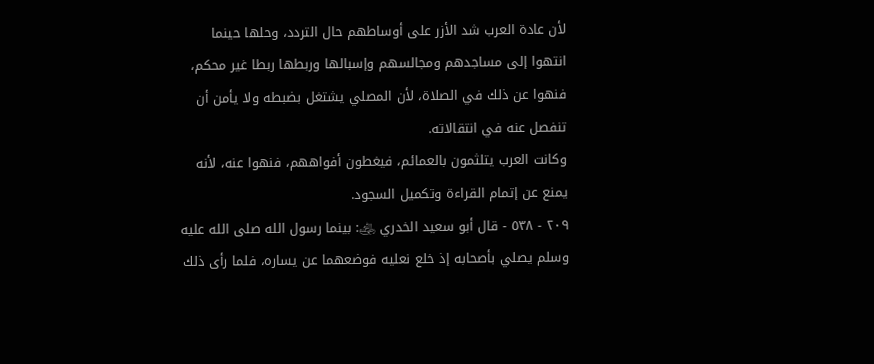لأن عادة العرب شد الأزر على أوساطهم حال التردد، وحلها حينما انتهوا إلى مساجدهم ومجالسهم وإسبالها وربطها ربطا غير محكم، فنهوا عن ذلك في الصلاة، لأن المصلي يشتغل بضبطه ولا يأمن أن تنفصل عنه في انتقالاته.
وكانت العرب يتلثمون بالعمائم، فيغطون أفواههم، فنهوا عنه، لأنه يمنع عن إتمام القراءة وتكميل السجود.
٢٠٩ - ٥٣٨ - قال أبو سعيد الخدري ﵁: بينما رسول الله صلى الله عليه وسلم يصلي بأصحابه إذ خلع نعليه فوضعهما عن يساره، فلما رأى ذلك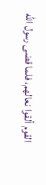القوم ألقوا نعالهم، فلما قضى رسول الله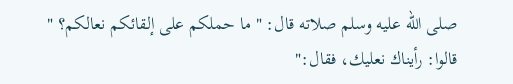صلى الله عليه وسلم صلاته قال: " ما حملكم على إلقائكم نعالكم؟ " قالوا: رأيناك نعليك، فقال:"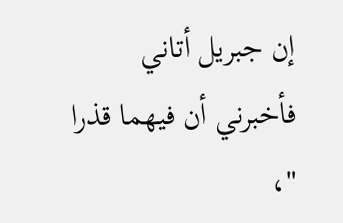إن جبريل أتاني فأخبرني أن فيهما قذرا "،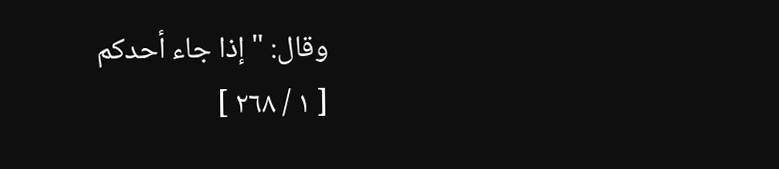وقال: " إذا جاء أحدكم
[ ١ / ٢٦٨ ]